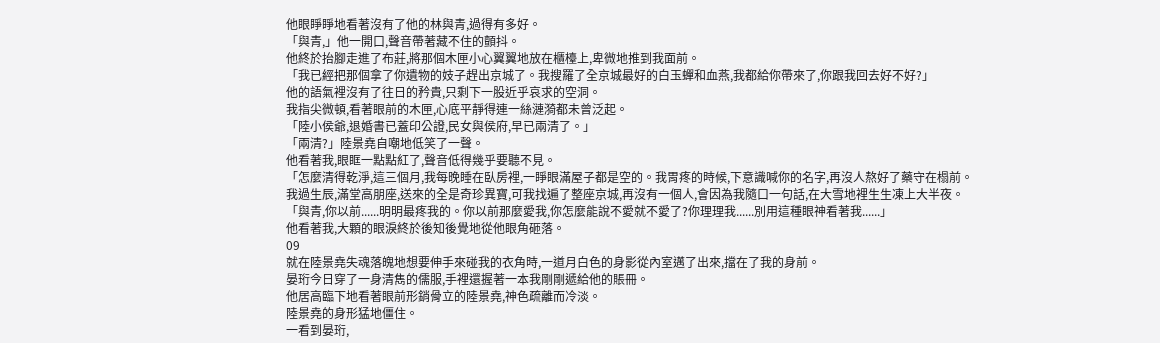他眼睜睜地看著沒有了他的林與青,過得有多好。
「與青,」他一開口,聲音帶著藏不住的顫抖。
他終於抬腳走進了布莊,將那個木匣小心翼翼地放在櫃檯上,卑微地推到我面前。
「我已經把那個拿了你遺物的妓子趕出京城了。我搜羅了全京城最好的白玉蟬和血燕,我都給你帶來了,你跟我回去好不好?」
他的語氣裡沒有了往日的矜貴,只剩下一股近乎哀求的空洞。
我指尖微頓,看著眼前的木匣,心底平靜得連一絲漣漪都未曾泛起。
「陸小侯爺,退婚書已蓋印公證,民女與侯府,早已兩清了。」
「兩清?」陸景堯自嘲地低笑了一聲。
他看著我,眼眶一點點紅了,聲音低得幾乎要聽不見。
「怎麼清得乾淨,這三個月,我每晚睡在臥房裡,一睜眼滿屋子都是空的。我胃疼的時候,下意識喊你的名字,再沒人熬好了藥守在榻前。
我過生辰,滿堂高朋座,送來的全是奇珍異寶,可我找遍了整座京城,再沒有一個人,會因為我隨口一句話,在大雪地裡生生凍上大半夜。
「與青,你以前......明明最疼我的。你以前那麼愛我,你怎麼能說不愛就不愛了?你理理我......別用這種眼神看著我......」
他看著我,大顆的眼淚終於後知後覺地從他眼角砸落。
09
就在陸景堯失魂落魄地想要伸手來碰我的衣角時,一道月白色的身影從內室邁了出來,擋在了我的身前。
晏珩今日穿了一身清雋的儒服,手裡還握著一本我剛剛遞給他的賬冊。
他居高臨下地看著眼前形銷骨立的陸景堯,神色疏離而冷淡。
陸景堯的身形猛地僵住。
一看到晏珩,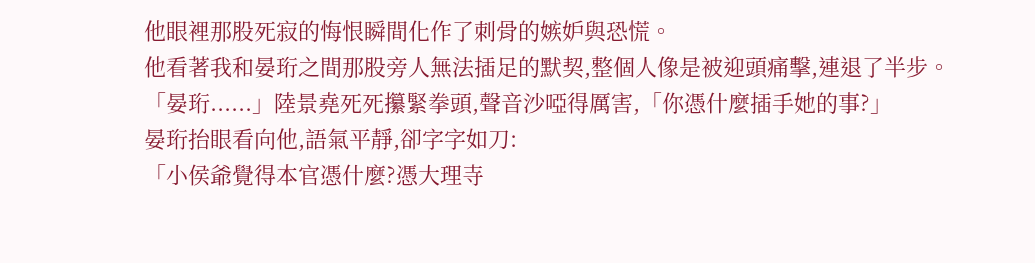他眼裡那股死寂的悔恨瞬間化作了刺骨的嫉妒與恐慌。
他看著我和晏珩之間那股旁人無法插足的默契,整個人像是被迎頭痛擊,連退了半步。
「晏珩......」陸景堯死死攥緊拳頭,聲音沙啞得厲害,「你憑什麼插手她的事?」
晏珩抬眼看向他,語氣平靜,卻字字如刀:
「小侯爺覺得本官憑什麼?憑大理寺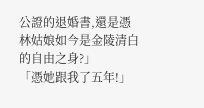公證的退婚書,還是憑林姑娘如今是金陵清白的自由之身?」
「憑她跟我了五年!」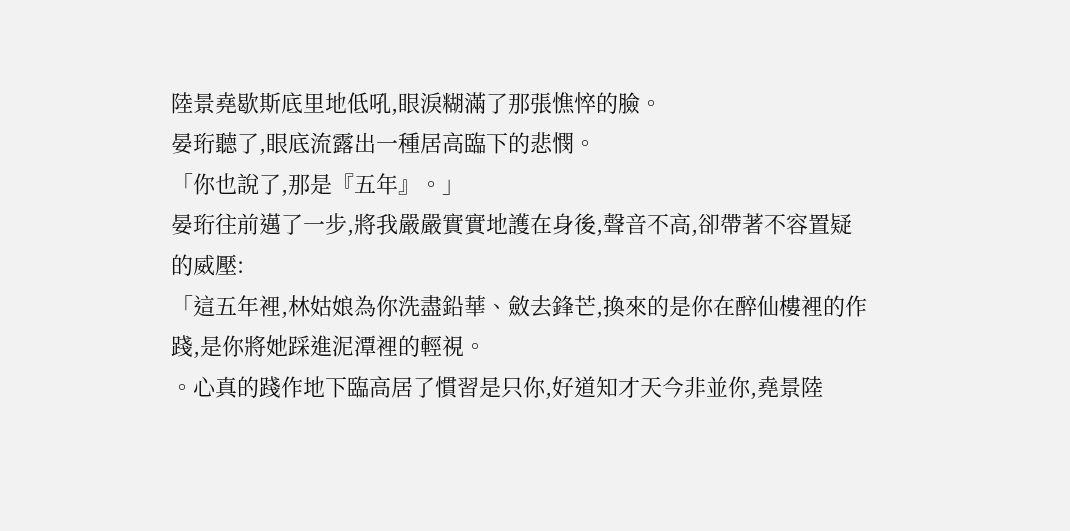陸景堯歇斯底里地低吼,眼淚糊滿了那張憔悴的臉。
晏珩聽了,眼底流露出一種居高臨下的悲憫。
「你也說了,那是『五年』。」
晏珩往前邁了一步,將我嚴嚴實實地護在身後,聲音不高,卻帶著不容置疑的威壓:
「這五年裡,林姑娘為你洗盡鉛華、斂去鋒芒,換來的是你在醉仙樓裡的作踐,是你將她踩進泥潭裡的輕視。
。心真的踐作地下臨高居了慣習是只你,好道知才天今非並你,堯景陸